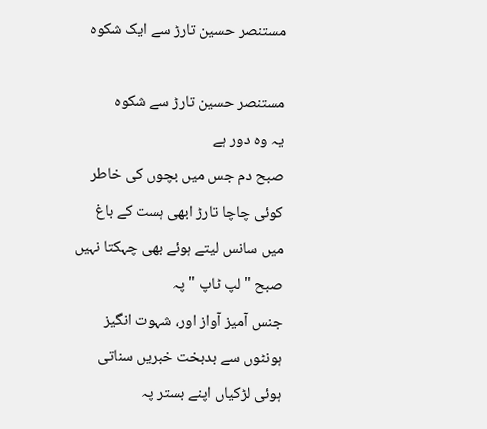مستنصر حسین تارڑ سے ایک شکوہ

مستنصر حسین تارڑ سے شکوہ
یہ وہ دور ہے
صبح دم جس میں بچوں کی خاطر
کوئی چاچا تارڑ ابھی ہست کے باغ میں سانس لیتے ہوئے بھی چہکتا نہیں
صبح "لپ ٹاپ " پہ
جنس آمیز آواز اور، شہوت انگیز ہونٹوں سے بدبخت خبریں سناتی ہوئی لڑکیاں اپنے بستر پہ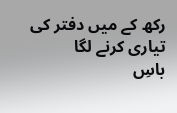رکھ کے میں دفتر کی تیاری کرنے لگا
باسِ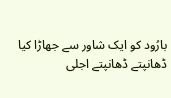بارُود کو ایک شاور سے جھاڑا کیا
ڈھانپتے ڈھانپتے اجلی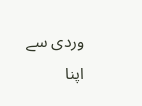وردی سے اپنا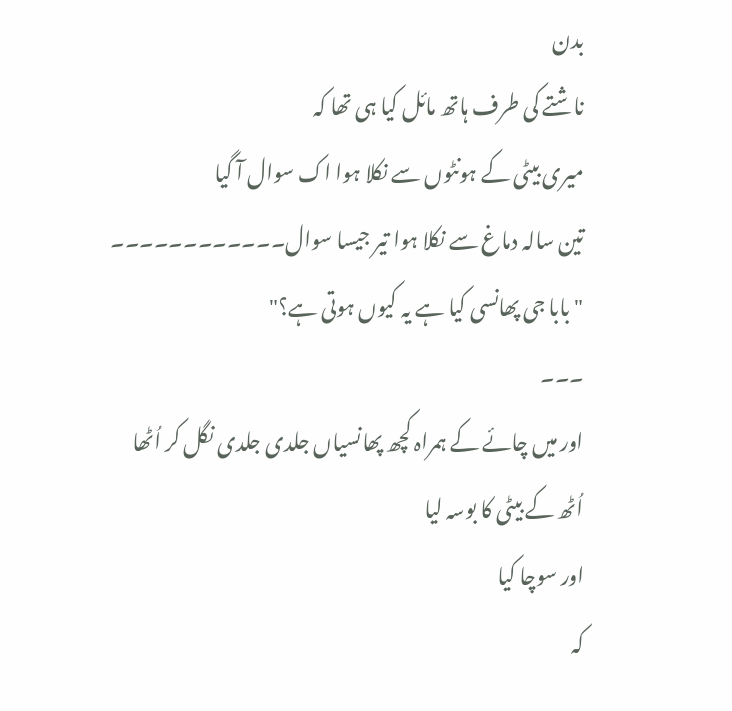بدن
ناشتے کی طرف ہاتھ مائل کیا ہی تھا کہ
میری بیٹی کے ہونٹوں سے نکلا ہوا اک سوال آ گیا
تین سالہ دماغ سے نکلا ہوا تیر جیسا سوال۔۔۔۔۔۔۔۔۔۔۔۔
" بابا جی پھانسی کیا ہے یہ کیوں ہوتی ہے؟"
۔۔۔
اور میں چائے کے ہمراہ کچھ پھانسیاں جلدی جلدی نگل کر اُٹھا
اُٹھ کے بیٹی کا بوسہ لیا
اور سوچا کیا
کہ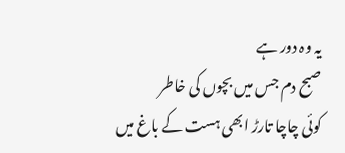یہ وہ دور ہے
صبح دم جس میں بچوں کی خاطر
کوئی چاچا تارڑ ابھی ہست کے باغ میں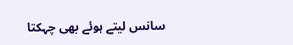سانس لیتے ہوئے بھی چہکتا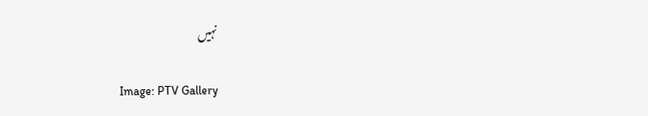نہیں

Image: PTV Gallery